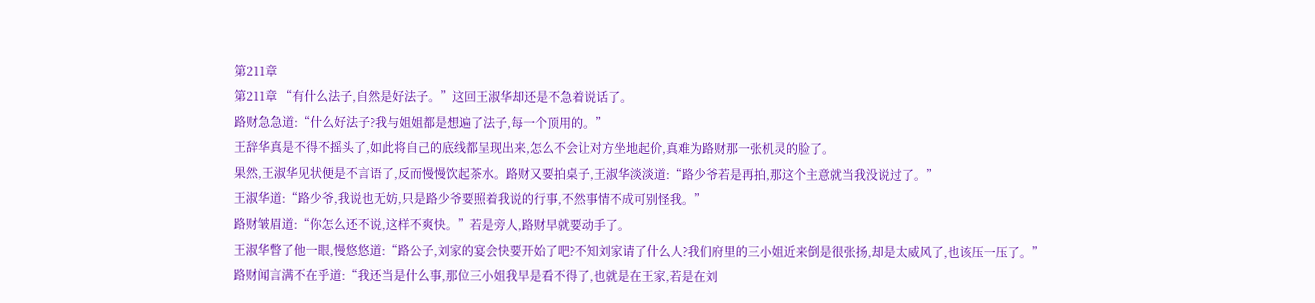第211章
第211章 “有什么法子,自然是好法子。”这回王淑华却还是不急着说话了。
路财急急道:“什么好法子?我与姐姐都是想遍了法子,每一个顶用的。”
王辞华真是不得不摇头了,如此将自己的底线都呈现出来,怎么不会让对方坐地起价,真难为路财那一张机灵的脸了。
果然,王淑华见状便是不言语了,反而慢慢饮起茶水。路财又要拍桌子,王淑华淡淡道:“路少爷若是再拍,那这个主意就当我没说过了。”
王淑华道:“路少爷,我说也无妨,只是路少爷要照着我说的行事,不然事情不成可别怪我。”
路财皱眉道:“你怎么还不说,这样不爽快。”若是旁人,路财早就要动手了。
王淑华瞥了他一眼,慢悠悠道:“路公子,刘家的宴会快要开始了吧?不知刘家请了什么人?我们府里的三小姐近来倒是很张扬,却是太威风了,也该压一压了。”
路财闻言满不在乎道:“我还当是什么事,那位三小姐我早是看不得了,也就是在王家,若是在刘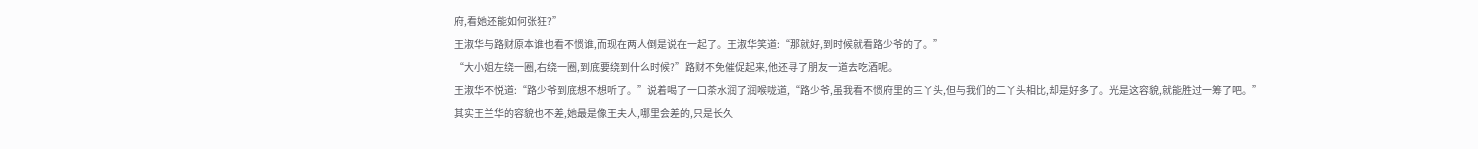府,看她还能如何张狂?”
王淑华与路财原本谁也看不惯谁,而现在两人倒是说在一起了。王淑华笑道:“那就好,到时候就看路少爷的了。”
“大小姐左绕一圈,右绕一圈,到底要绕到什么时候?”路财不免催促起来,他还寻了朋友一道去吃酒呢。
王淑华不悦道:“路少爷到底想不想听了。”说着喝了一口茶水润了润喉咙道,“路少爷,虽我看不惯府里的三丫头,但与我们的二丫头相比,却是好多了。光是这容貌,就能胜过一筹了吧。”
其实王兰华的容貌也不差,她最是像王夫人,哪里会差的,只是长久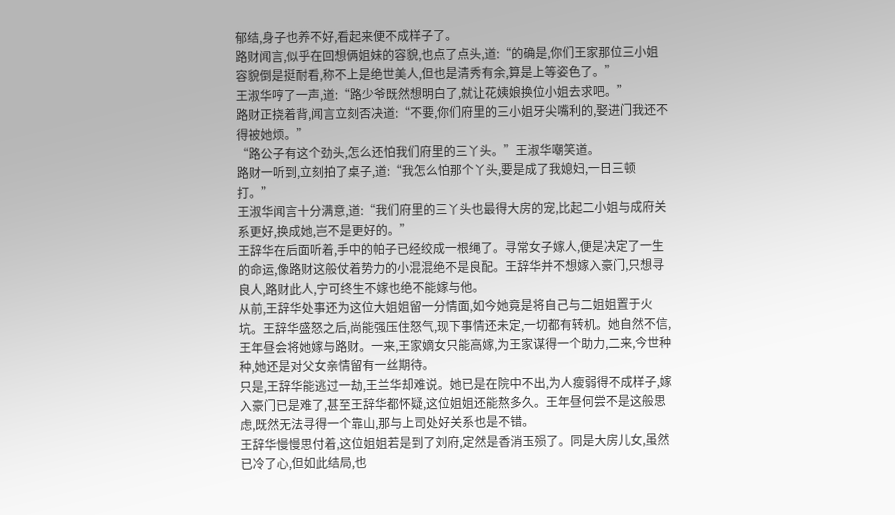郁结,身子也养不好,看起来便不成样子了。
路财闻言,似乎在回想俩姐妹的容貌,也点了点头,道:“的确是,你们王家那位三小姐容貌倒是挺耐看,称不上是绝世美人,但也是清秀有余,算是上等姿色了。”
王淑华哼了一声,道:“路少爷既然想明白了,就让花姨娘换位小姐去求吧。”
路财正挠着背,闻言立刻否决道:“不要,你们府里的三小姐牙尖嘴利的,娶进门我还不得被她烦。”
“路公子有这个劲头,怎么还怕我们府里的三丫头。”王淑华嘲笑道。
路财一听到,立刻拍了桌子,道:“我怎么怕那个丫头,要是成了我媳妇,一日三顿打。”
王淑华闻言十分满意,道:“我们府里的三丫头也最得大房的宠,比起二小姐与成府关系更好,换成她,岂不是更好的。”
王辞华在后面听着,手中的帕子已经绞成一根绳了。寻常女子嫁人,便是决定了一生的命运,像路财这般仗着势力的小混混绝不是良配。王辞华并不想嫁入豪门,只想寻良人,路财此人,宁可终生不嫁也绝不能嫁与他。
从前,王辞华处事还为这位大姐姐留一分情面,如今她竟是将自己与二姐姐置于火坑。王辞华盛怒之后,尚能强压住怒气,现下事情还未定,一切都有转机。她自然不信,王年昼会将她嫁与路财。一来,王家嫡女只能高嫁,为王家谋得一个助力,二来,今世种种,她还是对父女亲情留有一丝期待。
只是,王辞华能逃过一劫,王兰华却难说。她已是在院中不出,为人瘦弱得不成样子,嫁入豪门已是难了,甚至王辞华都怀疑,这位姐姐还能熬多久。王年昼何尝不是这般思虑,既然无法寻得一个靠山,那与上司处好关系也是不错。
王辞华慢慢思付着,这位姐姐若是到了刘府,定然是香消玉殒了。同是大房儿女,虽然已冷了心,但如此结局,也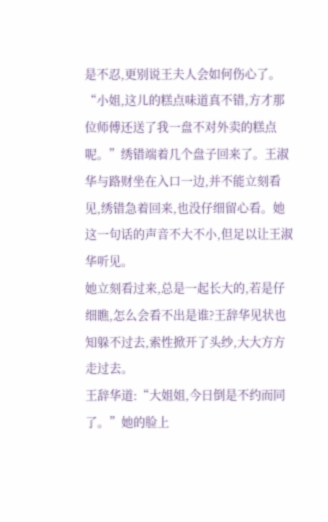是不忍,更别说王夫人会如何伤心了。
“小姐,这儿的糕点味道真不错,方才那位师傅还送了我一盘不对外卖的糕点呢。”绣错端着几个盘子回来了。王淑华与路财坐在入口一边,并不能立刻看见,绣错急着回来,也没仔细留心看。她这一句话的声音不大不小,但足以让王淑华听见。
她立刻看过来,总是一起长大的,若是仔细瞧,怎么会看不出是谁?王辞华见状也知躲不过去,索性掀开了头纱,大大方方走过去。
王辞华道:“大姐姐,今日倒是不约而同了。”她的脸上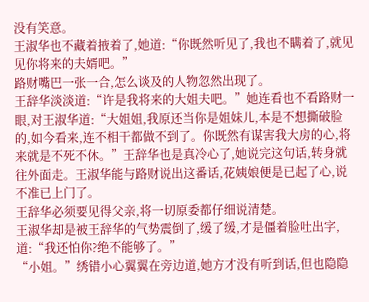没有笑意。
王淑华也不藏着掖着了,她道:“你既然听见了,我也不瞒着了,就见见你将来的夫婿吧。”
路财嘴巴一张一合,怎么谈及的人物忽然出现了。
王辞华淡淡道:“许是我将来的大姐夫吧。”她连看也不看路财一眼,对王淑华道:“大姐姐,我原还当你是姐妹儿,本是不想撕破脸的,如今看来,连不相干都做不到了。你既然有谋害我大房的心,将来就是不死不休。”王辞华也是真冷心了,她说完这句话,转身就往外面走。王淑华能与路财说出这番话,花姨娘便是已起了心,说不准已上门了。
王辞华必须要见得父亲,将一切原委都仔细说清楚。
王淑华却是被王辞华的气势震倒了,缓了缓,才是僵着脸吐出字,道:“我还怕你?绝不能够了。”
“小姐。”绣错小心翼翼在旁边道,她方才没有听到话,但也隐隐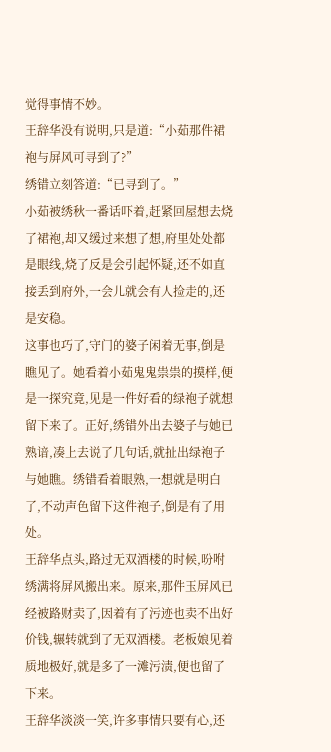觉得事情不妙。
王辞华没有说明,只是道:“小茹那件裙袍与屏风可寻到了?”
绣错立刻答道:“已寻到了。”
小茹被绣秋一番话吓着,赶紧回屋想去烧了裙袍,却又缓过来想了想,府里处处都是眼线,烧了反是会引起怀疑,还不如直接丢到府外,一会儿就会有人捡走的,还是安稳。
这事也巧了,守门的婆子闲着无事,倒是瞧见了。她看着小茹鬼鬼祟祟的摸样,便是一探究竟,见是一件好看的绿袍子就想留下来了。正好,绣错外出去婆子与她已熟谙,凑上去说了几句话,就扯出绿袍子与她瞧。绣错看着眼熟,一想就是明白了,不动声色留下这件袍子,倒是有了用处。
王辞华点头,路过无双酒楼的时候,吩咐绣满将屏风搬出来。原来,那件玉屏风已经被路财卖了,因着有了污迹也卖不出好价钱,辗转就到了无双酒楼。老板娘见着质地极好,就是多了一滩污渍,便也留了下来。
王辞华淡淡一笑,许多事情只要有心,还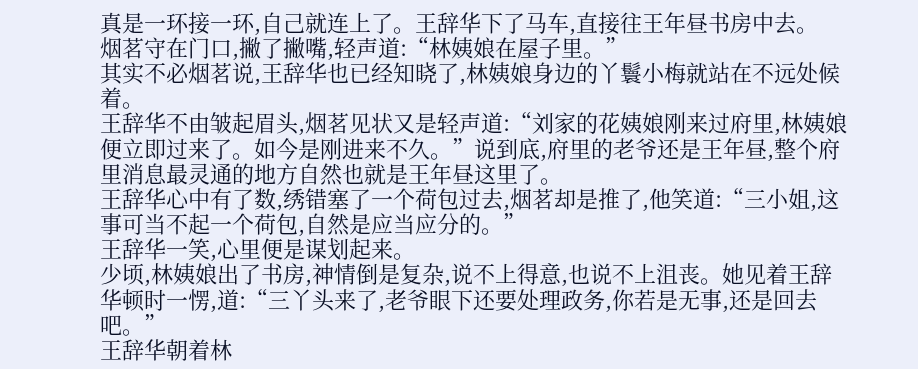真是一环接一环,自己就连上了。王辞华下了马车,直接往王年昼书房中去。
烟茗守在门口,撇了撇嘴,轻声道:“林姨娘在屋子里。”
其实不必烟茗说,王辞华也已经知晓了,林姨娘身边的丫鬟小梅就站在不远处候着。
王辞华不由皱起眉头,烟茗见状又是轻声道:“刘家的花姨娘刚来过府里,林姨娘便立即过来了。如今是刚进来不久。”说到底,府里的老爷还是王年昼,整个府里消息最灵通的地方自然也就是王年昼这里了。
王辞华心中有了数,绣错塞了一个荷包过去,烟茗却是推了,他笑道:“三小姐,这事可当不起一个荷包,自然是应当应分的。”
王辞华一笑,心里便是谋划起来。
少顷,林姨娘出了书房,神情倒是复杂,说不上得意,也说不上沮丧。她见着王辞华顿时一愣,道:“三丫头来了,老爷眼下还要处理政务,你若是无事,还是回去吧。”
王辞华朝着林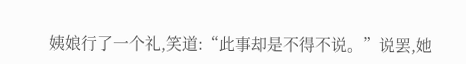姨娘行了一个礼,笑道:“此事却是不得不说。”说罢,她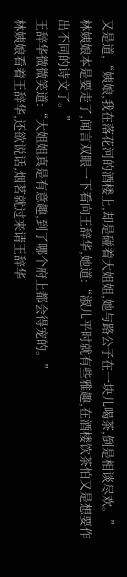又是道,“姨娘,我在落花河的酒楼上,却是碰着大姐姐,她与路公子在一块儿喝茶,倒是相谈尽欢。”
林姨娘本是要走了,闻言双眼一下看向王辞华,她道:“淑儿平时就有些雅趣,在酒楼饮茶怕又是想要作出不同的诗文了。”
王辞华微微笑道:“大姐姐真是有意趣,到了哪个府上都会得宠的。”
林姨娘看着王辞华,还欲说话,烟茗就过来请王辞华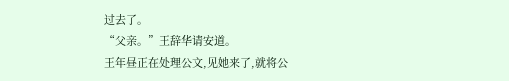过去了。
“父亲。”王辞华请安道。
王年昼正在处理公文,见她来了,就将公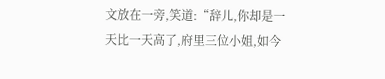文放在一旁,笑道:“辞儿,你却是一天比一天高了,府里三位小姐,如今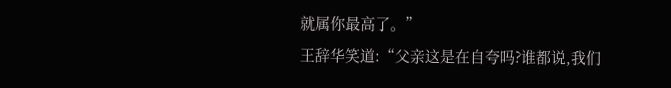就属你最高了。”
王辞华笑道:“父亲这是在自夸吗?谁都说,我们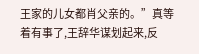王家的儿女都肖父亲的。”真等着有事了,王辞华谋划起来,反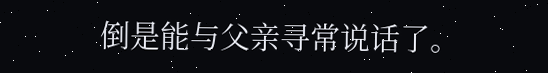倒是能与父亲寻常说话了。